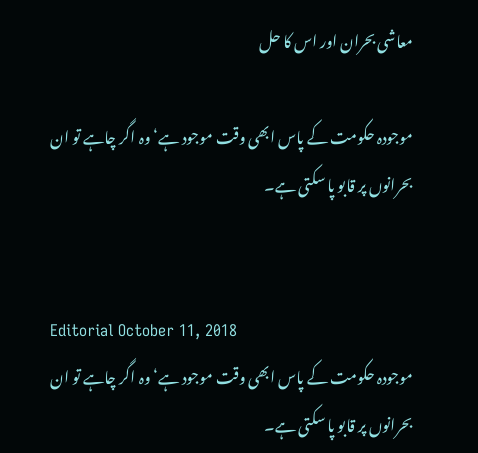معاشی بحران اور اس کا حل

موجودہ حکومت کے پاس ابھی وقت موجود ہے‘ وہ اگر چاہے تو ان بحرانوں پر قابو پا سکتی ہے۔


Editorial October 11, 2018
موجودہ حکومت کے پاس ابھی وقت موجود ہے‘ وہ اگر چاہے تو ان بحرانوں پر قابو پا سکتی ہے۔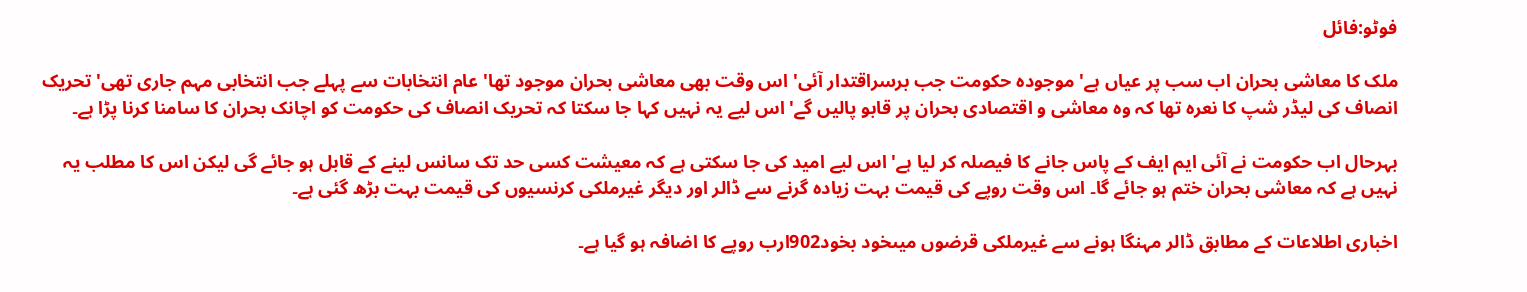فوٹو:فائل

ملک کا معاشی بحران اب سب پر عیاں ہے' موجودہ حکومت جب برسراقتدار آئی' اس وقت بھی معاشی بحران موجود تھا' عام انتخابات سے پہلے جب انتخابی مہم جاری تھی' تحریک انصاف کی لیڈر شپ کا نعرہ تھا کہ وہ معاشی و اقتصادی بحران پر قابو پالیں گے' اس لیے یہ نہیں کہا جا سکتا کہ تحریک انصاف کی حکومت کو اچانک بحران کا سامنا کرنا پڑا ہے۔

بہرحال اب حکومت نے آئی ایم ایف کے پاس جانے کا فیصلہ کر لیا ہے' اس لیے امید کی جا سکتی ہے کہ معیشت کسی حد تک سانس لینے کے قابل ہو جائے گی لیکن اس کا مطلب یہ نہیں ہے کہ معاشی بحران ختم ہو جائے گا۔ اس وقت روپے کی قیمت بہت زیادہ گرنے سے ڈالر اور دیگر غیرملکی کرنسیوں کی قیمت بہت بڑھ گئی ہے۔

اخباری اطلاعات کے مطابق ڈالر مہنگا ہونے سے غیرملکی قرضوں میںخود بخود902ارب روپے کا اضافہ ہو گیا ہے۔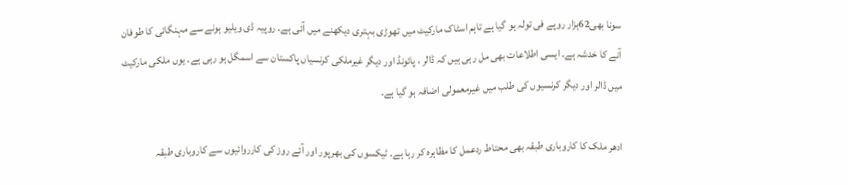سونا بھی62ہزار روپے فی تولہ ہو گیا ہے تاہم اسٹاک مارکیٹ میں تھوڑی بہتری دیکھنے میں آئی ہے۔ روپیہ ڈی ویلیو ہونے سے مہنگائی کا طوفان آنے کا خدشہ ہے۔ ایسی اطلاعات بھی مل رہی ہیں کہ ڈالر ، پائونڈ اور دیگر غیرملکی کرنسیاں پاکستان سے اسمگل ہو رہی ہے۔ یوں ملکی مارکیٹ میں ڈالر اور دیگر کرنسیوں کی طلب میں غیرمعمولی اضافہ ہو گیا ہے۔

ادھر ملک کا کاروباری طبقہ بھی محتاط ردعمل کا مظاہرہ کر رہا ہے۔ ٹیکسوں کی بھرپور اور آئے روز کی کارروائیوں سے کاروباری طبقہ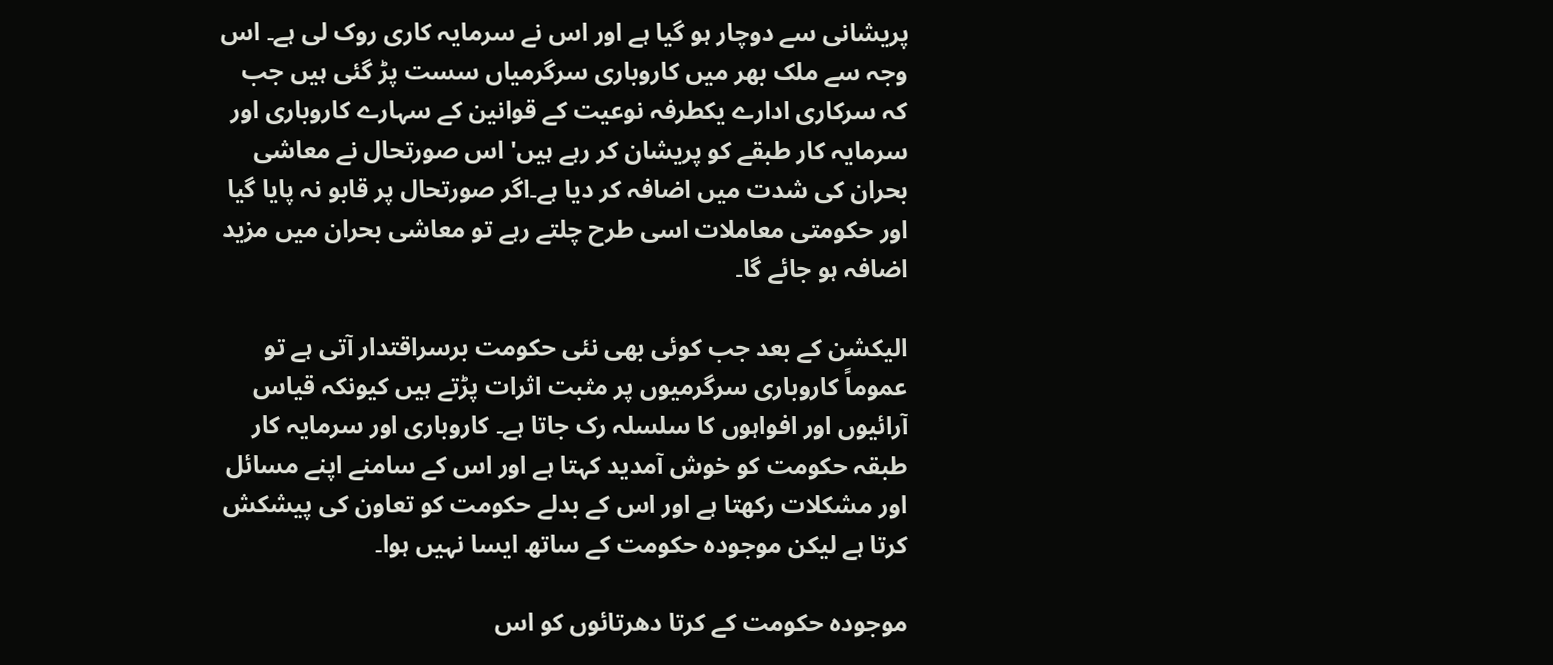پریشانی سے دوچار ہو گیا ہے اور اس نے سرمایہ کاری روک لی ہے۔ اس وجہ سے ملک بھر میں کاروباری سرگرمیاں سست پڑ گئی ہیں جب کہ سرکاری ادارے یکطرفہ نوعیت کے قوانین کے سہارے کاروباری اور سرمایہ کار طبقے کو پریشان کر رہے ہیں' اس صورتحال نے معاشی بحران کی شدت میں اضافہ کر دیا ہے۔اگر صورتحال پر قابو نہ پایا گیا اور حکومتی معاملات اسی طرح چلتے رہے تو معاشی بحران میں مزید اضافہ ہو جائے گا۔

الیکشن کے بعد جب کوئی بھی نئی حکومت برسراقتدار آتی ہے تو عموماً کاروباری سرگرمیوں پر مثبت اثرات پڑتے ہیں کیونکہ قیاس آرائیوں اور افواہوں کا سلسلہ رک جاتا ہے۔ کاروباری اور سرمایہ کار طبقہ حکومت کو خوش آمدید کہتا ہے اور اس کے سامنے اپنے مسائل اور مشکلات رکھتا ہے اور اس کے بدلے حکومت کو تعاون کی پیشکش کرتا ہے لیکن موجودہ حکومت کے ساتھ ایسا نہیں ہوا۔

موجودہ حکومت کے کرتا دھرتائوں کو اس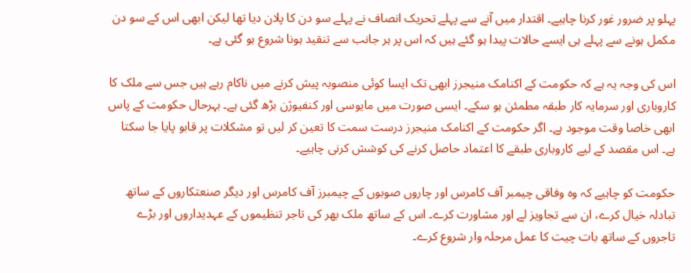پہلو پر ضرور غور کرنا چاہیے۔ اقتدار میں آنے سے پہلے تحریک انصاف نے پہلے سو دن کا پلان دیا تھا لیکن ابھی اس کے سو دن مکمل ہونے سے پہلے ہی ایسے حالات پیدا ہو گئے ہیں کہ اس پر ہر جانب سے تنقید ہونا شروع ہو گئی ہے۔

اس کی وجہ یہ ہے کہ حکومت کے اکنامک منیجرز ابھی تک ایسا کوئی منصوبہ پیش کرنے میں ناکام رہے ہیں جس سے ملک کا کاروباری اور سرمایہ کار طبقہ مطمئن ہو سکے۔ ایسی صورت میں مایوسی اور کنفیوژن بڑھ گئی ہے۔ بہرحال حکومت کے پاس ابھی خاصا وقت موجود ہے۔ اگر حکومت کے اکنامک منیجرز درست سمت کا تعین کر لیں تو مشکلات پر قابو پایا جا سکتا ہے۔ اس مقصد کے لیے کاروباری طبقے کا اعتماد حاصل کرنے کی کوشش کرنی چاہیے۔

حکومت کو چاہیے کہ وہ وفاقی چیمبر آف کامرس اور چاروں صوبوں کے چیمبرز آف کامرس اور دیگر صنعتکاروں کے ساتھ تبادلہ خیال کرے، ان سے تجاویز لے اور مشاورت کرے۔ اس کے ساتھ ملک بھر کی تاجر تنظیموں کے عہدیداروں اور بڑے تاجروں کے ساتھ بات چیت کا عمل مرحلہ وار شروع کرے۔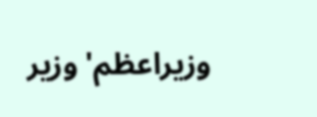وزیراعظم' وزیر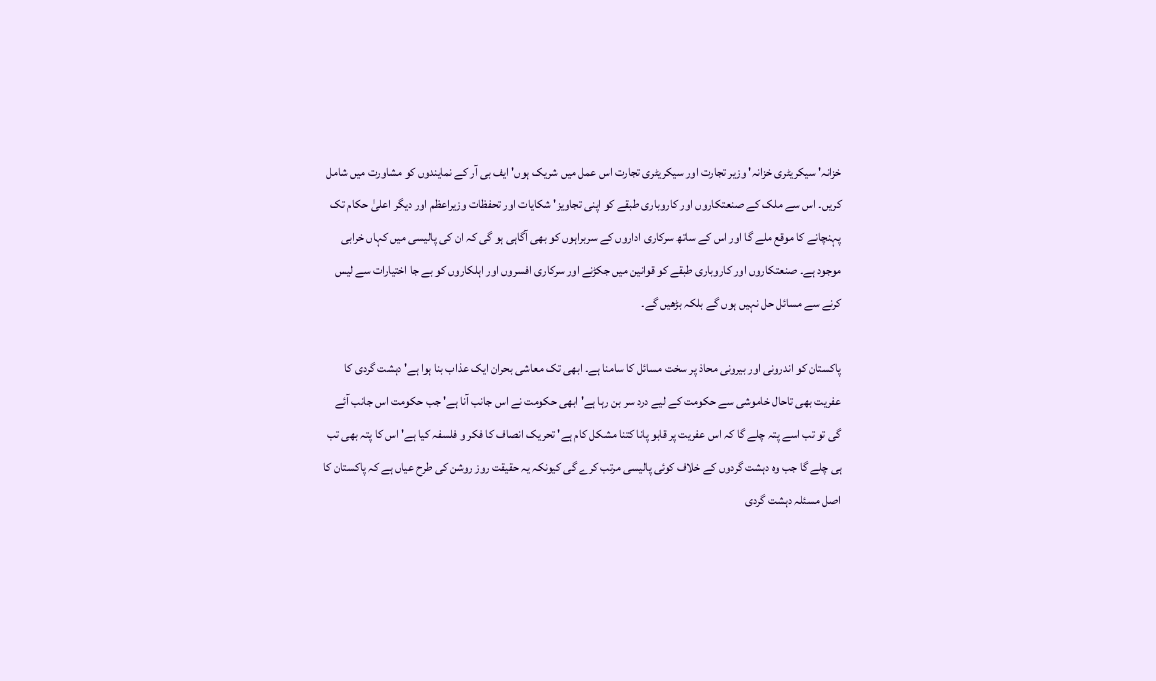خزانہ' سیکریٹری خزانہ' وزیر تجارت اور سیکریٹری تجارت اس عمل میں شریک ہوں' ایف بی آر کے نمایندوں کو مشاورت میں شامل کریں۔ اس سے ملک کے صنعتکاروں اور کاروباری طبقے کو اپنی تجاویز' شکایات اور تحفظات وزیراعظم اور دیگر اعلیٰ حکام تک پہنچانے کا موقع ملے گا اور اس کے ساتھ سرکاری اداروں کے سربراہوں کو بھی آگاہی ہو گی کہ ان کی پالیسی میں کہاں خرابی موجود ہے۔ صنعتکاروں اور کاروباری طبقے کو قوانین میں جکڑنے اور سرکاری افسروں اور اہلکاروں کو بے جا اختیارات سے لیس کرنے سے مسائل حل نہیں ہوں گے بلکہ بڑھیں گے۔

پاکستان کو اندرونی اور بیرونی محاذ پر سخت مسائل کا سامنا ہے۔ ابھی تک معاشی بحران ایک عذاب بنا ہوا ہے' دہشت گردی کا عفریت بھی تاحال خاموشی سے حکومت کے لیے درد سر بن رہا ہے' ابھی حکومت نے اس جانب آنا ہے' جب حکومت اس جانب آئے گی تو تب اسے پتہ چلے گا کہ اس عفریت پر قابو پانا کتنا مشکل کام ہے' تحریک انصاف کا فکر و فلسفہ کیا ہے' اس کا پتہ بھی تب ہی چلے گا جب وہ دہشت گردوں کے خلاف کوئی پالیسی مرتب کرے گی کیونکہ یہ حقیقت روز روشن کی طرح عیاں ہے کہ پاکستان کا اصل مسئلہ دہشت گردی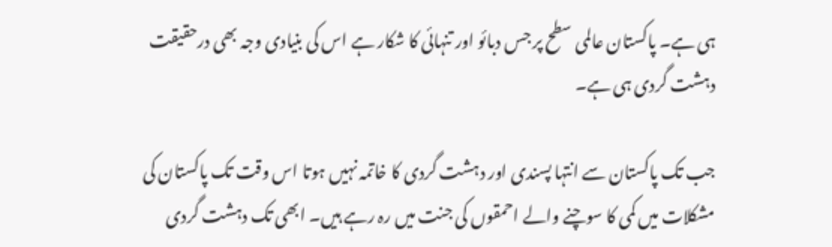ہی ہے۔ پاکستان عالمی سطح پر جس دبائو اور تنہائی کا شکار ہے اس کی بنیادی وجہ بھی درحقیقت دہشت گردی ہی ہے۔

جب تک پاکستان سے انتہا پسندی اور دہشت گردی کا خاتمہ نہیں ہوتا اس وقت تک پاکستان کی مشکلات میں کمی کا سوچنے والے احمقوں کی جنت میں رہ رہے ہیں۔ ابھی تک دہشت گردی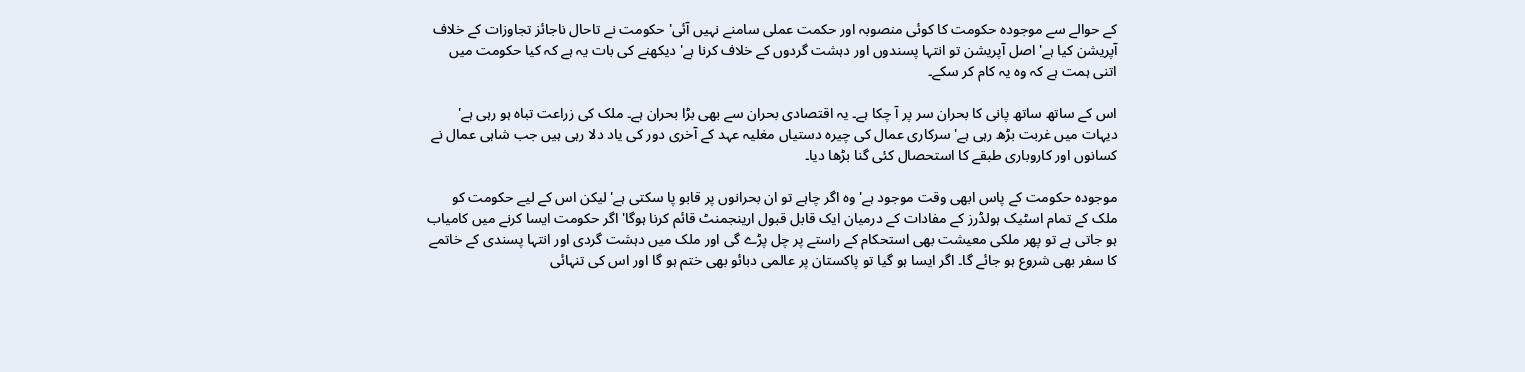کے حوالے سے موجودہ حکومت کا کوئی منصوبہ اور حکمت عملی سامنے نہیں آئی' حکومت نے تاحال ناجائز تجاوزات کے خلاف آپریشن کیا ہے' اصل آپریشن تو انتہا پسندوں اور دہشت گردوں کے خلاف کرنا ہے' دیکھنے کی بات یہ ہے کہ کیا حکومت میں اتنی ہمت ہے کہ وہ یہ کام کر سکے۔

اس کے ساتھ ساتھ پانی کا بحران سر پر آ چکا ہے۔ یہ اقتصادی بحران سے بھی بڑا بحران ہے۔ ملک کی زراعت تباہ ہو رہی ہے' دیہات میں غربت بڑھ رہی ہے' سرکاری عمال کی چیرہ دستیاں مغلیہ عہد کے آخری دور کی یاد دلا رہی ہیں جب شاہی عمال نے کسانوں اور کاروباری طبقے کا استحصال کئی گنا بڑھا دیا۔

موجودہ حکومت کے پاس ابھی وقت موجود ہے' وہ اگر چاہے تو ان بحرانوں پر قابو پا سکتی ہے' لیکن اس کے لیے حکومت کو ملک کے تمام اسٹیک ہولڈرز کے مفادات کے درمیان ایک قابل قبول ارینجمنٹ قائم کرنا ہوگا' اگر حکومت ایسا کرنے میں کامیاب ہو جاتی ہے تو پھر ملکی معیشت بھی استحکام کے راستے پر چل پڑے گی اور ملک میں دہشت گردی اور انتہا پسندی کے خاتمے کا سفر بھی شروع ہو جائے گا۔ اگر ایسا ہو گیا تو پاکستان پر عالمی دبائو بھی ختم ہو گا اور اس کی تنہائی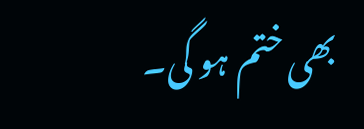بھی ختم ہو گی۔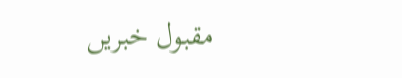مقبول خبریں